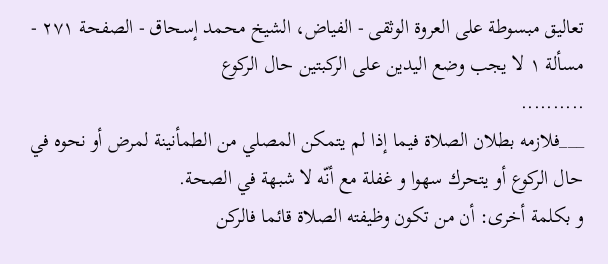تعاليق مبسوطة على العروة الوثقى - الفياض، الشيخ محمد إسحاق - الصفحة ٢٧١ - مسألة ١ لا يجب وضع اليدين على الركبتين حال الركوع
..........
___فلازمه بطلان الصلاة فيما إذا لم يتمكن المصلي من الطمأنينة لمرض أو نحوه في حال الركوع أو يتحرك سهوا و غفلة مع أنّه لا شبهة في الصحة.
و بكلمة أخرى: أن من تكون وظيفته الصلاة قائما فالركن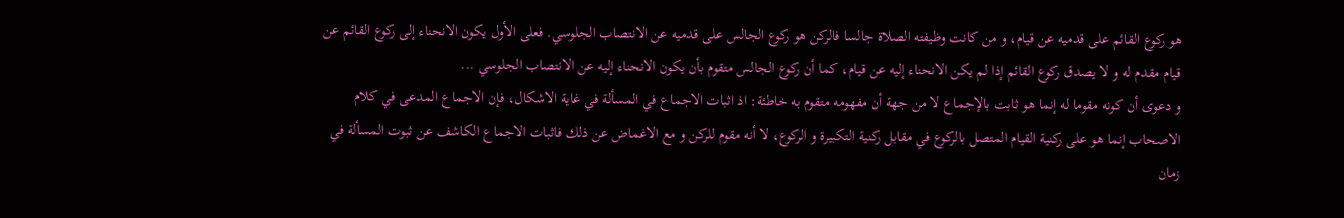هو ركوع القائم على قدميه عن قيام، و من كانت وظيفته الصلاة جالسا فالركن هو ركوع الجالس على قدميه عن الانتصاب الجلوسي. فعلى الأول يكون الانحناء إلى ركوع القائم عن قيام مقدم له و لا يصدق ركوع القائم إذا لم يكن الانحناء إليه عن قيام، كما أن ركوع الجالس متقوم بأن يكون الانحناء إليه عن الانتصاب الجلوسي ...
و دعوى أن كونه مقوما له إنما هو ثابت بالإجماع لا من جهة أن مفهومه متقوم به خاطئة: اذ اثبات الاجماع في المسألة في غاية الاشكال، فإن الاجماع المدعى في كلام الاصحاب إنما هو على ركنية القيام المتصل بالركوع في مقابل ركنية التكبيرة و الركوع، لا أنه مقوم للركن و مع الاغماض عن ذلك فاثبات الاجماع الكاشف عن ثبوت المسألة في زمان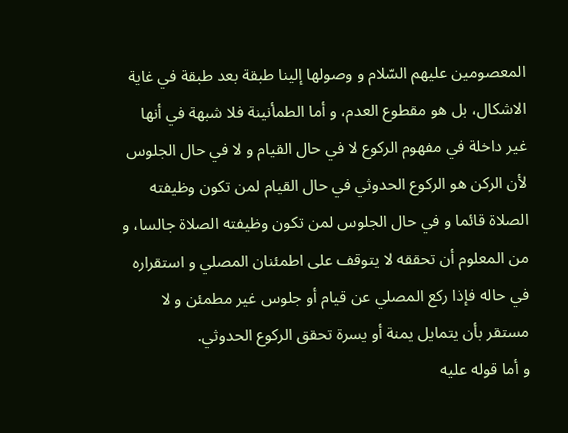المعصومين عليهم السّلام و وصولها إلينا طبقة بعد طبقة في غاية الاشكال، بل هو مقطوع العدم، و أما الطمأنينة فلا شبهة في أنها غير داخلة في مفهوم الركوع لا في حال القيام و لا في حال الجلوس لأن الركن هو الركوع الحدوثي في حال القيام لمن تكون وظيفته الصلاة قائما و في حال الجلوس لمن تكون وظيفته الصلاة جالسا، و من المعلوم أن تحققه لا يتوقف على اطمئنان المصلي و استقراره في حاله فإذا ركع المصلي عن قيام أو جلوس غير مطمئن و لا مستقر بأن يتمايل يمنة أو يسرة تحقق الركوع الحدوثي.
و أما قوله عليه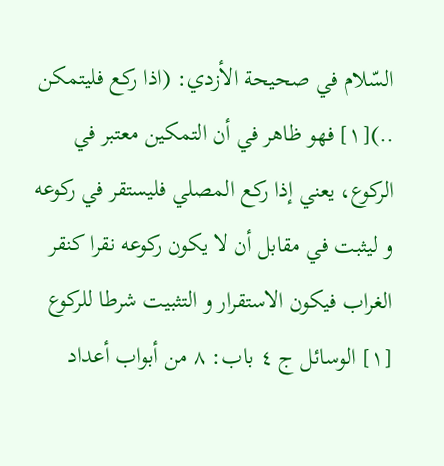السّلام في صحيحة الأزدي: (اذا ركع فليتمكن ..)[١] فهو ظاهر في أن التمكين معتبر في الركوع، يعني إذا ركع المصلي فليستقر في ركوعه و ليثبت في مقابل أن لا يكون ركوعه نقرا كنقر الغراب فيكون الاستقرار و التثبيت شرطا للركوع
[١] الوسائل ج ٤ باب: ٨ من أبواب أعداد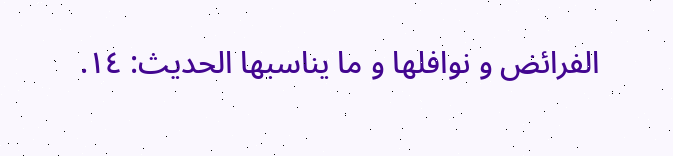الفرائض و نوافلها و ما يناسبها الحديث: ١٤.